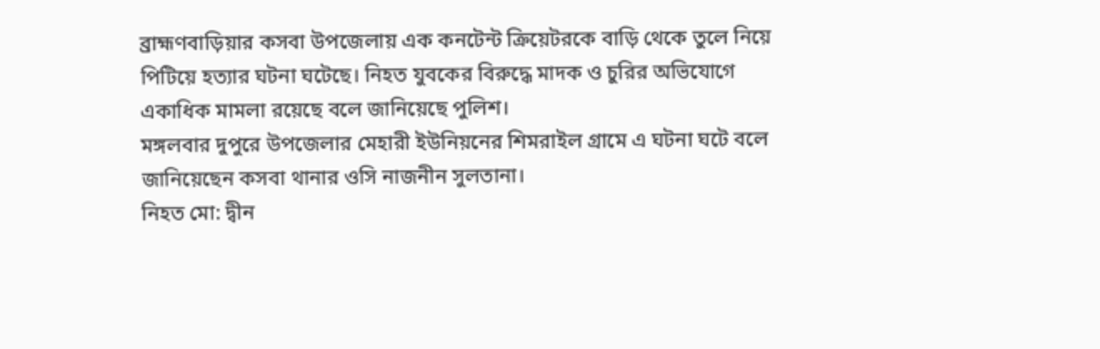ব্রাহ্মণবাড়িয়ার কসবা উপজেলায় এক কনটেন্ট ক্রিয়েটরকে বাড়ি থেকে তুলে নিয়ে পিটিয়ে হত্যার ঘটনা ঘটেছে। নিহত যুবকের বিরুদ্ধে মাদক ও চুরির অভিযোগে একাধিক মামলা রয়েছে বলে জানিয়েছে পুলিশ।
মঙ্গলবার দুপুরে উপজেলার মেহারী ইউনিয়নের শিমরাইল গ্রামে এ ঘটনা ঘটে বলে জানিয়েছেন কসবা থানার ওসি নাজনীন সুলতানা।
নিহত মো: দ্বীন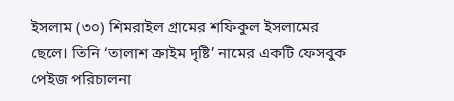ইসলাম (৩০) শিমরাইল গ্রামের শফিকুল ইসলামের ছেলে। তিনি ‘তালাশ ক্রাইম দৃষ্টি’ নামের একটি ফেসবুক পেইজ পরিচালনা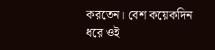করতেন। বেশ কয়েকদিন ধরে ওই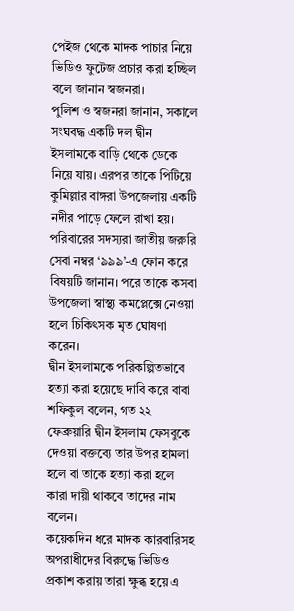পেইজ থেকে মাদক পাচার নিয়ে ভিডিও ফুটেজ প্রচার করা হচ্ছিল বলে জানান স্বজনরা।
পুলিশ ও স্বজনরা জানান, সকালে সংঘবদ্ধ একটি দল দ্বীন ইসলামকে বাড়ি থেকে ডেকে নিয়ে যায়। এরপর তাকে পিটিয়ে কুমিল্লার বাঙ্গরা উপজেলায় একটি নদীর পাড়ে ফেলে রাখা হয়। পরিবারের সদস্যরা জাতীয় জরুরি সেবা নম্বর ‘৯৯৯’-এ ফোন করে বিষয়টি জানান। পরে তাকে কসবা উপজেলা স্বাস্থ্য কমপ্লেক্সে নেওয়া হলে চিকিৎসক মৃত ঘোষণা করেন।
দ্বীন ইসলামকে পরিকল্পিতভাবে হত্যা করা হয়েছে দাবি করে বাবা শফিকুল বলেন, গত ২২ ফেব্রুয়ারি দ্বীন ইসলাম ফেসবুকে দেওয়া বক্তব্যে তার উপর হামলা হলে বা তাকে হত্যা করা হলে কারা দায়ী থাকবে তাদের নাম বলেন।
কয়েকদিন ধরে মাদক কারবারিসহ অপরাধীদের বিরুদ্ধে ভিডিও প্রকাশ করায় তারা ক্ষুব্ধ হয়ে এ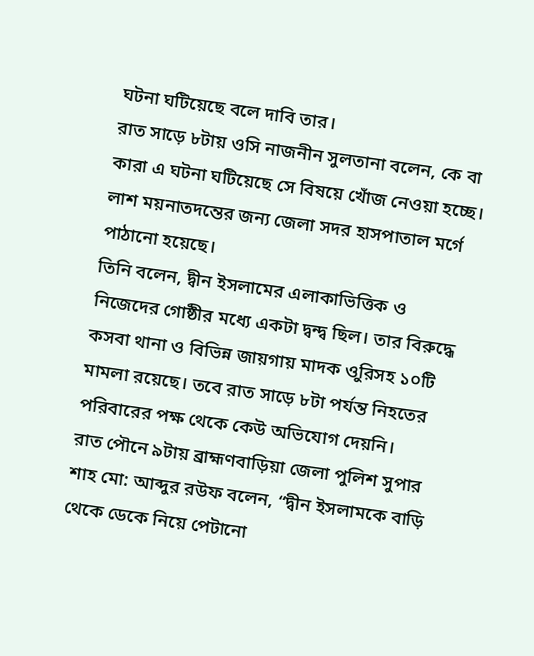ঘটনা ঘটিয়েছে বলে দাবি তার।
রাত সাড়ে ৮টায় ওসি নাজনীন সুলতানা বলেন, কে বা কারা এ ঘটনা ঘটিয়েছে সে বিষয়ে খোঁজ নেওয়া হচ্ছে। লাশ ময়নাতদন্তের জন্য জেলা সদর হাসপাতাল মর্গে পাঠানো হয়েছে।
তিনি বলেন, দ্বীন ইসলামের এলাকাভিত্তিক ও নিজেদের গোষ্ঠীর মধ্যে একটা দ্বন্দ্ব ছিল। তার বিরুদ্ধে কসবা থানা ও বিভিন্ন জায়গায় মাদক ওুরিসহ ১০টি মামলা রয়েছে। তবে রাত সাড়ে ৮টা পর্যন্ত নিহতের পরিবারের পক্ষ থেকে কেউ অভিযোগ দেয়নি।
রাত পৌনে ৯টায় ব্রাহ্মণবাড়িয়া জেলা পুলিশ সুপার শাহ মো: আব্দুর রউফ বলেন, “দ্বীন ইসলামকে বাড়ি থেকে ডেকে নিয়ে পেটানো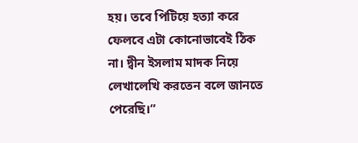হয়। তবে পিটিয়ে হত্যা করে ফেলবে এটা কোনোভাবেই ঠিক না। দ্বীন ইসলাম মাদক নিয়ে লেখালেখি করতেন বলে জানতে পেরেছি।”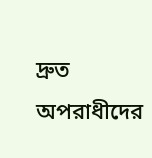দ্রুত অপরাধীদের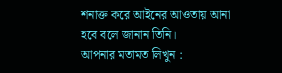শনাক্ত করে আইনের আওতায় আনা হবে বলে জানান তিনি।
আপনার মতামত লিখুন :